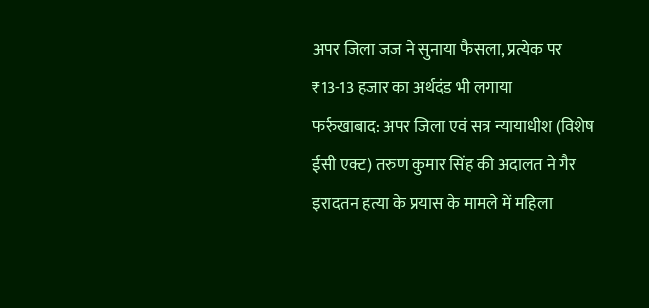अपर जिला जज ने सुनाया फैसला, प्रत्येक पर ₹13-13 हजार का अर्थदंड भी लगाया
फर्रुखाबाद: अपर जिला एवं सत्र न्यायाधीश (विशेष ईसी एक्ट) तरुण कुमार सिंह की अदालत ने गैर इरादतन हत्या के प्रयास के मामले में महिला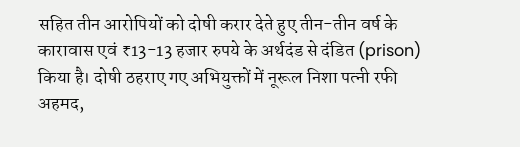सहित तीन आरोपियों को दोषी करार देते हुए तीन-तीन वर्ष के कारावास एवं ₹13-13 हजार रुपये के अर्थदंड से दंडित (prison) किया है। दोषी ठहराए गए अभियुक्तों में नूरूल निशा पत्नी रफी अहमद,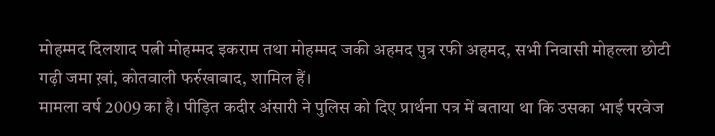मोहम्मद दिलशाद पत्नी मोहम्मद इकराम तथा मोहम्मद जकी अहमद पुत्र रफी अहमद, सभी निवासी मोहल्ला छोटी गढ़ी जमा ख़ां, कोतवाली फर्रुखाबाद, शामिल हैं।
मामला वर्ष 2009 का है। पीड़ित कदीर अंसारी ने पुलिस को दिए प्रार्थना पत्र में बताया था कि उसका भाई परवेज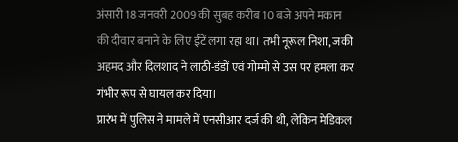अंसारी 18 जनवरी 2009 की सुबह करीब 10 बजे अपने मकान की दीवार बनाने के लिए ईंटें लगा रहा था। तभी नूरूल निशा, जकी अहमद और दिलशाद ने लाठी-डंडों एवं गोम्मो से उस पर हमला कर गंभीर रूप से घायल कर दिया।
प्रारंभ में पुलिस ने मामले में एनसीआर दर्ज की थी, लेकिन मेडिकल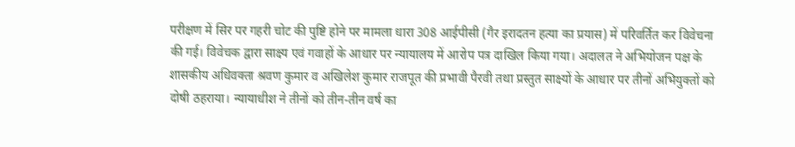परीक्षण में सिर पर गहरी चोट की पुष्टि होने पर मामला धारा 308 आईपीसी (गैर इरादतन हत्या का प्रयास) में परिवर्तित कर विवेचना की गई। विवेचक द्वारा साक्ष्य एवं गवाहों के आधार पर न्यायालय में आरोप पत्र दाखिल किया गया। अदालत ने अभियोजन पक्ष के शासकीय अधिवक्ता श्रवण कुमार व अखिलेश कुमार राजपूत की प्रभावी पैरवी तथा प्रस्तुत साक्ष्यों के आधार पर तीनों अभियुक्तों को दोषी ठहराया। न्यायाधीश ने तीनों को तीन-तीन वर्ष का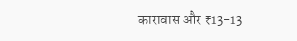कारावास और ₹13-13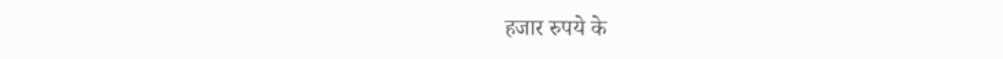हजार रुपये के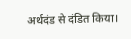अर्थदंड से दंडित किया।